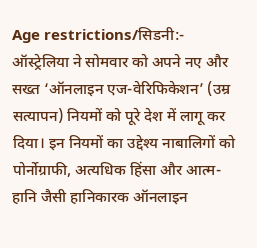Age restrictions/सिडनी:- ऑस्ट्रेलिया ने सोमवार को अपने नए और सख्त ‘ऑनलाइन एज-वेरिफिकेशन’ (उम्र सत्यापन) नियमों को पूरे देश में लागू कर दिया। इन नियमों का उद्देश्य नाबालिगों को पोर्नोग्राफी, अत्यधिक हिंसा और आत्म-हानि जैसी हानिकारक ऑनलाइन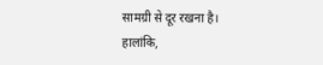सामग्री से दूर रखना है। हालांकि,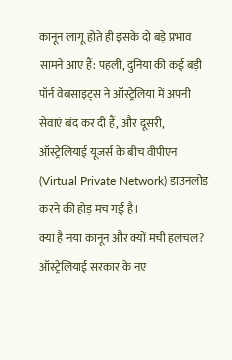कानून लागू होते ही इसके दो बड़े प्रभाव सामने आए हैं: पहली, दुनिया की कई बड़ी पॉर्न वेबसाइट्स ने ऑस्ट्रेलिया में अपनी सेवाएं बंद कर दी हैं, और दूसरी, ऑस्ट्रेलियाई यूजर्स के बीच वीपीएन (Virtual Private Network) डाउनलोड करने की होड़ मच गई है।
क्या है नया कानून और क्यों मची हलचल?
ऑस्ट्रेलियाई सरकार के नए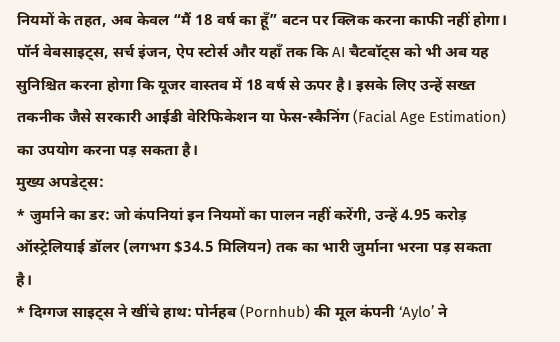नियमों के तहत, अब केवल “मैं 18 वर्ष का हूँ” बटन पर क्लिक करना काफी नहीं होगा। पॉर्न वेबसाइट्स, सर्च इंजन, ऐप स्टोर्स और यहाँ तक कि AI चैटबॉट्स को भी अब यह सुनिश्चित करना होगा कि यूजर वास्तव में 18 वर्ष से ऊपर है। इसके लिए उन्हें सख्त तकनीक जैसे सरकारी आईडी वेरिफिकेशन या फेस-स्कैनिंग (Facial Age Estimation) का उपयोग करना पड़ सकता है।
मुख्य अपडेट्स:
* जुर्माने का डर: जो कंपनियां इन नियमों का पालन नहीं करेंगी, उन्हें 4.95 करोड़ ऑस्ट्रेलियाई डॉलर (लगभग $34.5 मिलियन) तक का भारी जुर्माना भरना पड़ सकता है।
* दिग्गज साइट्स ने खींचे हाथ: पोर्नहब (Pornhub) की मूल कंपनी ‘Aylo’ ने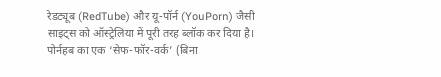रेडट्यूब (RedTube) और यू-पॉर्न (YouPorn) जैसी साइट्स को ऑस्ट्रेलिया में पूरी तरह ब्लॉक कर दिया है। पोर्नहब का एक ‘सेफ-फॉर-वर्क’ (बिना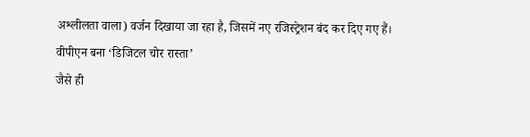अश्लीलता वाला) वर्जन दिखाया जा रहा है, जिसमें नए रजिस्ट्रेशन बंद कर दिए गए हैं।
वीपीएन बना ‘डिजिटल चोर रास्ता’
जैसे ही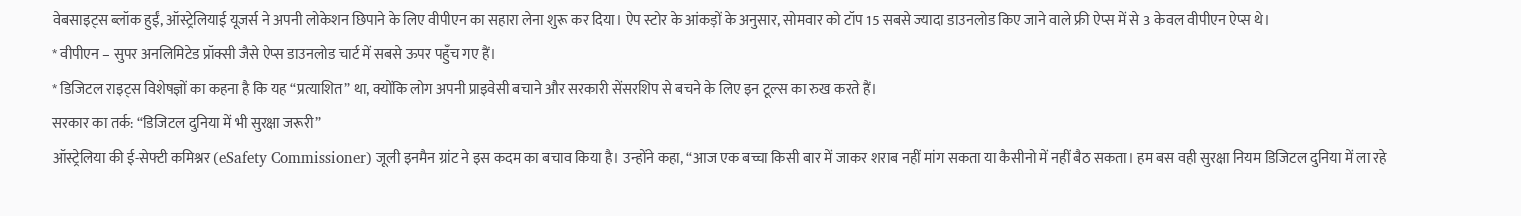वेबसाइट्स ब्लॉक हुईं, ऑस्ट्रेलियाई यूजर्स ने अपनी लोकेशन छिपाने के लिए वीपीएन का सहारा लेना शुरू कर दिया। ऐप स्टोर के आंकड़ों के अनुसार, सोमवार को टॉप 15 सबसे ज्यादा डाउनलोड किए जाने वाले फ्री ऐप्स में से 3 केवल वीपीएन ऐप्स थे।
* वीपीएन – सुपर अनलिमिटेड प्रॉक्सी जैसे ऐप्स डाउनलोड चार्ट में सबसे ऊपर पहुँच गए हैं।
* डिजिटल राइट्स विशेषज्ञों का कहना है कि यह “प्रत्याशित” था, क्योंकि लोग अपनी प्राइवेसी बचाने और सरकारी सेंसरशिप से बचने के लिए इन टूल्स का रुख करते हैं।
सरकार का तर्क: “डिजिटल दुनिया में भी सुरक्षा जरूरी”
ऑस्ट्रेलिया की ई-सेफ्टी कमिश्नर (eSafety Commissioner) जूली इनमैन ग्रांट ने इस कदम का बचाव किया है। उन्होंने कहा, “आज एक बच्चा किसी बार में जाकर शराब नहीं मांग सकता या कैसीनो में नहीं बैठ सकता। हम बस वही सुरक्षा नियम डिजिटल दुनिया में ला रहे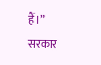हैं।” सरकार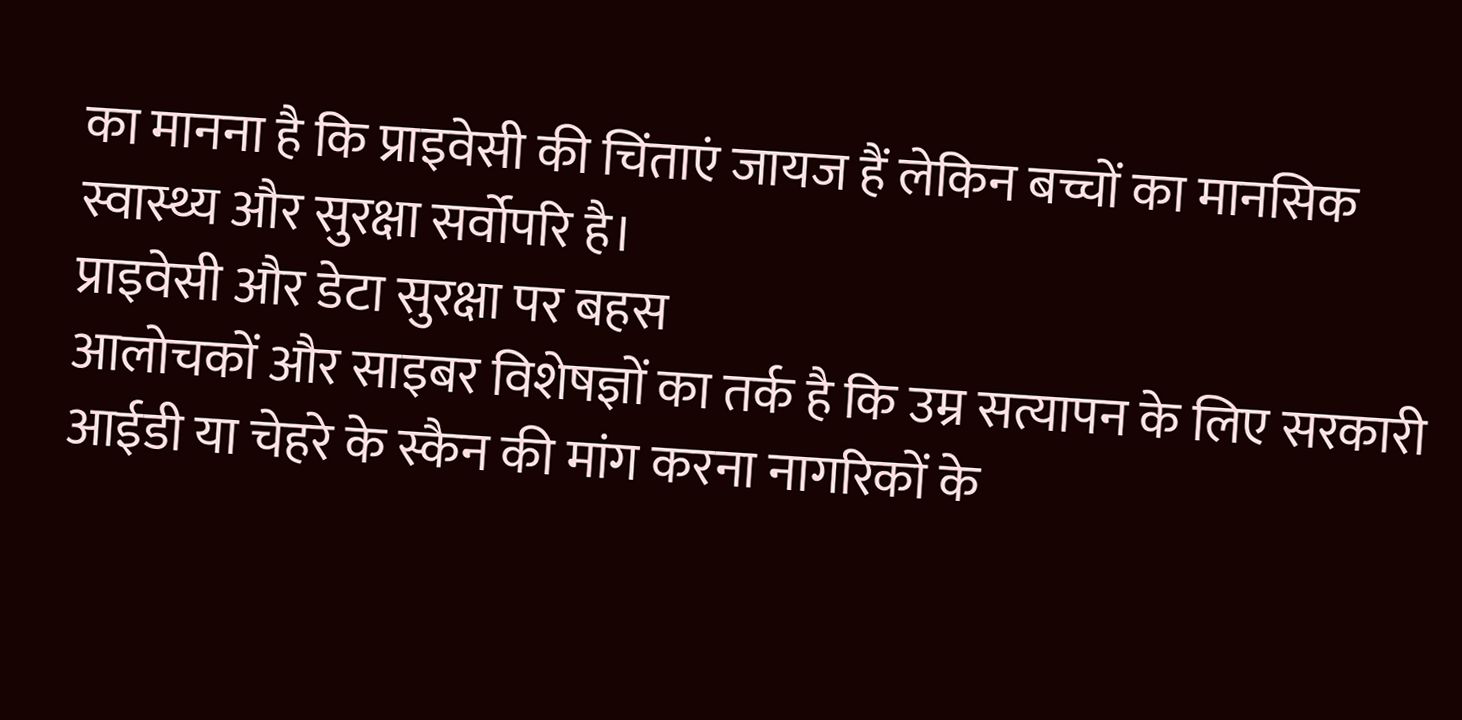का मानना है कि प्राइवेसी की चिंताएं जायज हैं लेकिन बच्चों का मानसिक स्वास्थ्य और सुरक्षा सर्वोपरि है।
प्राइवेसी और डेटा सुरक्षा पर बहस
आलोचकों और साइबर विशेषज्ञों का तर्क है कि उम्र सत्यापन के लिए सरकारी आईडी या चेहरे के स्कैन की मांग करना नागरिकों के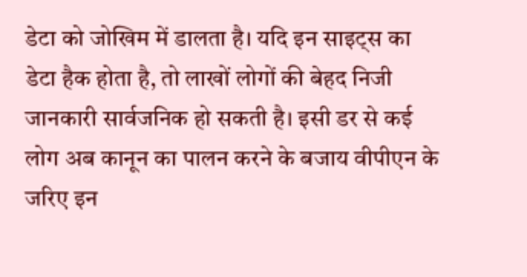डेटा को जोखिम में डालता है। यदि इन साइट्स का डेटा हैक होता है, तो लाखों लोगों की बेहद निजी जानकारी सार्वजनिक हो सकती है। इसी डर से कई लोग अब कानून का पालन करने के बजाय वीपीएन के जरिए इन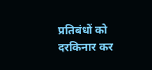प्रतिबंधों को दरकिनार कर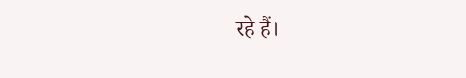रहे हैं।